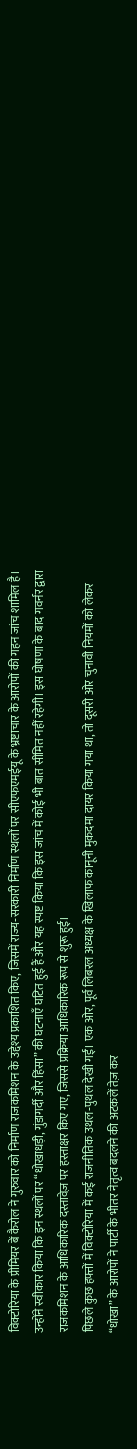विक्टोरिया के प्रीमियर बें कैरोल ने गुरुवार को निर्माण राजकमिशन के उद्देश्य प्रकाशित किए, जिसमें राज्य‑सरकारी निर्माण स्थलों पर सीएफएमईयू के भ्रष्टाचार के आरोपों की गहन जांच शामिल है। उन्होंने स्वीकार किया कि इन स्थलों पर “धोखाधड़ी, गुंडागर्दी और हिंसा” की घटनाएँ घटित हुई हैं और यह स्पष्ट किया कि इस जांच में कोई भी बात सीमित नहीं रहेगी। इस घोषणा के बाद गवर्नर द्वारा राजकमिशन के आधिकारिक दस्तावेज़ पर हस्ताक्षर किए गए, जिससे प्रक्रिया आधिकारिक रूप से शुरू हुई।
पिछले कुछ हफ्तों में विक्टोरिया में कई राजनीतिक उथल‑पुथल देखी गईं। एक ओर, पूर्व लिबरल अध्यक्ष के खिलाफ कानूनी मुकदमा दायर किया गया था, तो दूसरी ओर चुनावी नियमों को लेकर “धोखा” के आरोपों ने पार्टी के भीतर नेतृत्व बदलने की अटकलें तेज़ कर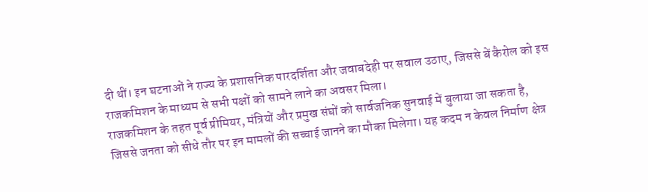दी थीं। इन घटनाओं ने राज्य के प्रशासनिक पारदर्शिता और जवाबदेही पर सवाल उठाए, जिससे बें कैरोल को इस राजकमिशन के माध्यम से सभी पक्षों को सामने लाने का अवसर मिला।
राजकमिशन के तहत पूर्व प्रीमियर, मंत्रियों और प्रमुख संघों को सार्वजनिक सुनवाई में बुलाया जा सकता है, जिससे जनता को सीधे तौर पर इन मामलों की सच्चाई जानने का मौका मिलेगा। यह कदम न केवल निर्माण क्षेत्र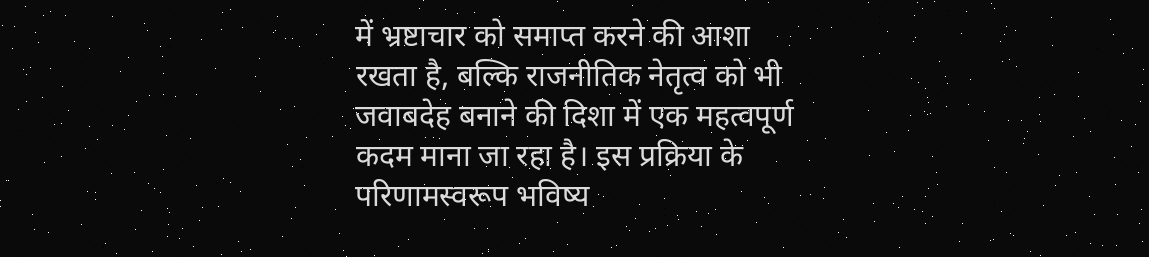में भ्रष्टाचार को समाप्त करने की आशा रखता है, बल्कि राजनीतिक नेतृत्व को भी जवाबदेह बनाने की दिशा में एक महत्वपूर्ण कदम माना जा रहा है। इस प्रक्रिया के परिणामस्वरूप भविष्य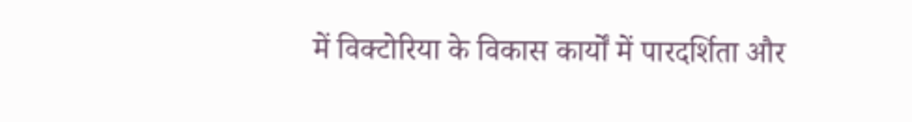में विक्टोरिया के विकास कार्यों में पारदर्शिता और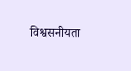विश्वसनीयता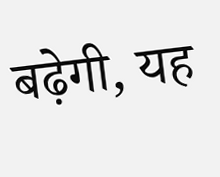बढ़ेगी, यह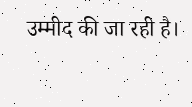उम्मीद की जा रही है।